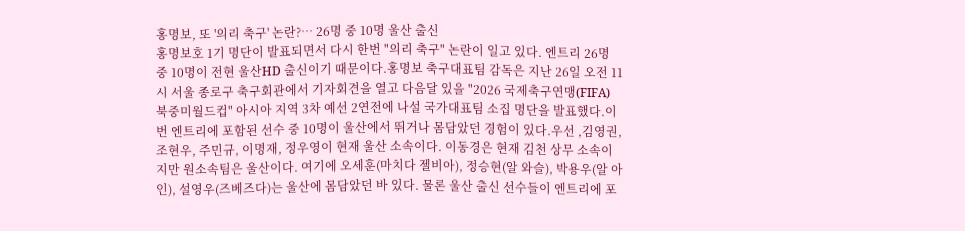홍명보, 또 '의리 축구' 논란?… 26명 중 10명 울산 출신
홍명보호 1기 명단이 발표되면서 다시 한번 "의리 축구" 논란이 일고 있다. 엔트리 26명 중 10명이 전현 울산HD 출신이기 때문이다.홍명보 축구대표팀 감독은 지난 26일 오전 11시 서울 종로구 축구회관에서 기자회견을 열고 다음달 있을 "2026 국제축구연맹(FIFA) 북중미월드컵" 아시아 지역 3차 예선 2연전에 나설 국가대표팀 소집 명단을 발표했다.이번 엔트리에 포함된 선수 중 10명이 울산에서 뛰거나 몸담았던 경험이 있다.우선 ,김영권, 조현우, 주민규, 이명재, 정우영이 현재 울산 소속이다. 이동경은 현재 김천 상무 소속이지만 원소속팀은 울산이다. 여기에 오세훈(마치다 젤비아), 정승현(알 와슬), 박용우(알 아인), 설영우(즈베즈다)는 울산에 몸담았던 바 있다. 물론 울산 출신 선수들이 엔트리에 포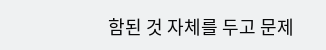함된 것 자체를 두고 문제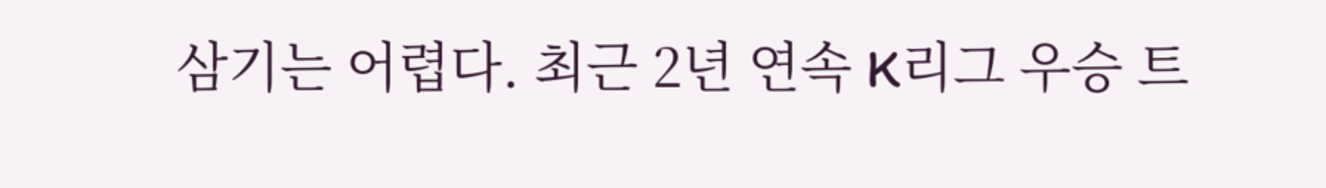삼기는 어렵다. 최근 2년 연속 K리그 우승 트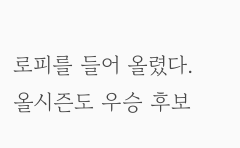로피를 들어 올렸다. 올시즌도 우승 후보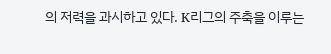의 저력을 과시하고 있다. K리그의 주축을 이루는